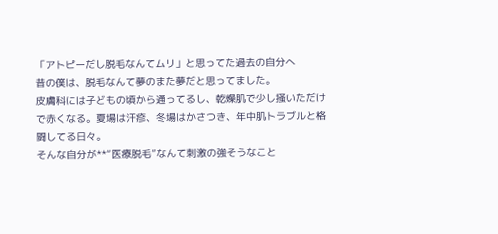「アトピーだし脱毛なんてムリ」と思ってた過去の自分へ
昔の僕は、脱毛なんて夢のまた夢だと思ってました。
皮膚科には子どもの頃から通ってるし、乾燥肌で少し掻いただけで赤くなる。夏場は汗疹、冬場はかさつき、年中肌トラブルと格闘してる日々。
そんな自分が**“医療脱毛”なんて刺激の強そうなこと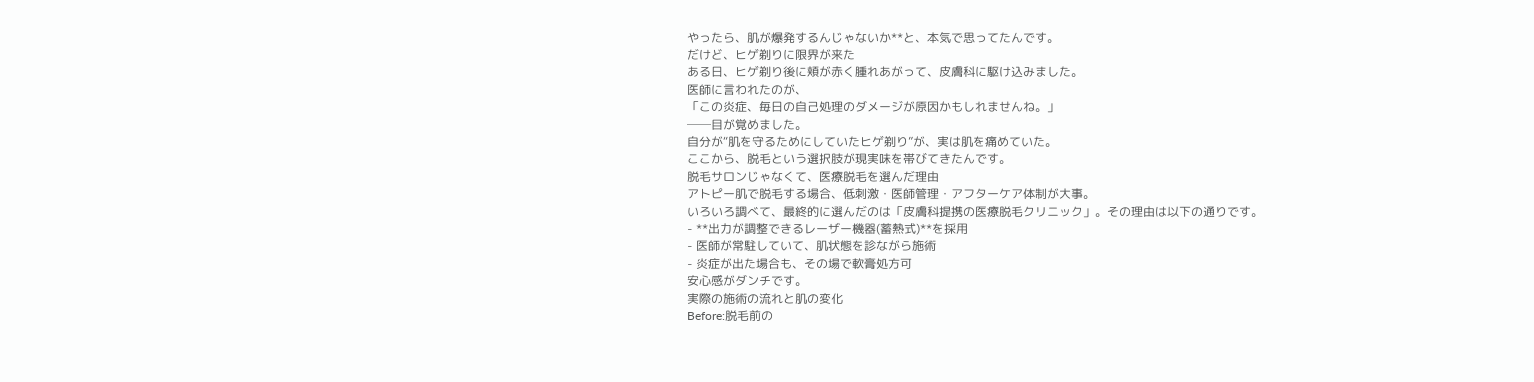やったら、肌が爆発するんじゃないか**と、本気で思ってたんです。
だけど、ヒゲ剃りに限界が来た
ある日、ヒゲ剃り後に頬が赤く腫れあがって、皮膚科に駆け込みました。
医師に言われたのが、
「この炎症、毎日の自己処理のダメージが原因かもしれませんね。」
──目が覚めました。
自分が“肌を守るためにしていたヒゲ剃り”が、実は肌を痛めていた。
ここから、脱毛という選択肢が現実味を帯びてきたんです。
脱毛サロンじゃなくて、医療脱毛を選んだ理由
アトピー肌で脱毛する場合、低刺激・医師管理・アフターケア体制が大事。
いろいろ調べて、最終的に選んだのは「皮膚科提携の医療脱毛クリニック」。その理由は以下の通りです。
- **出力が調整できるレーザー機器(蓄熱式)**を採用
- 医師が常駐していて、肌状態を診ながら施術
- 炎症が出た場合も、その場で軟膏処方可
安心感がダンチです。
実際の施術の流れと肌の変化
Before:脱毛前の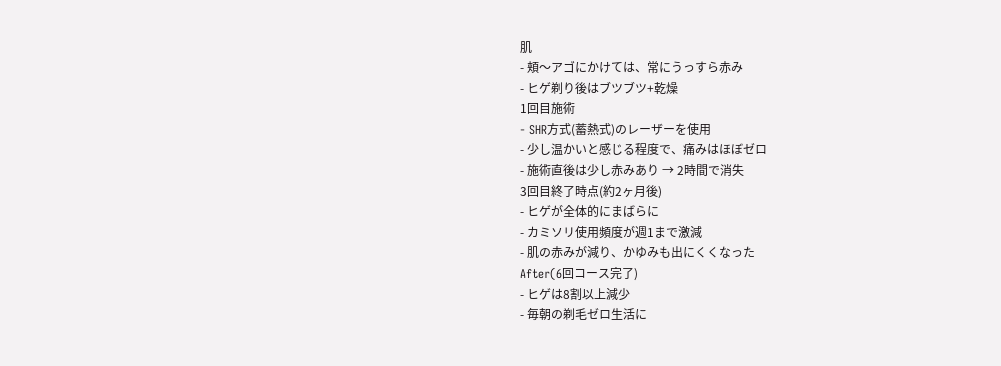肌
- 頬〜アゴにかけては、常にうっすら赤み
- ヒゲ剃り後はブツブツ+乾燥
1回目施術
- SHR方式(蓄熱式)のレーザーを使用
- 少し温かいと感じる程度で、痛みはほぼゼロ
- 施術直後は少し赤みあり → 2時間で消失
3回目終了時点(約2ヶ月後)
- ヒゲが全体的にまばらに
- カミソリ使用頻度が週1まで激減
- 肌の赤みが減り、かゆみも出にくくなった
After(6回コース完了)
- ヒゲは8割以上減少
- 毎朝の剃毛ゼロ生活に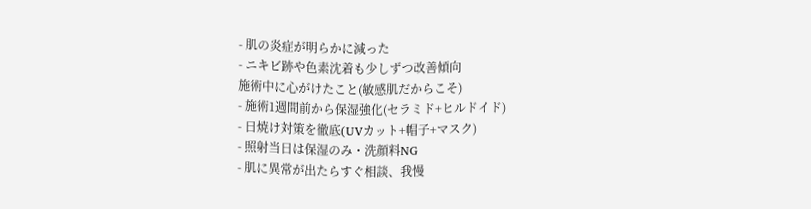- 肌の炎症が明らかに減った
- ニキビ跡や色素沈着も少しずつ改善傾向
施術中に心がけたこと(敏感肌だからこそ)
- 施術1週間前から保湿強化(セラミド+ヒルドイド)
- 日焼け対策を徹底(UVカット+帽子+マスク)
- 照射当日は保湿のみ・洗顔料NG
- 肌に異常が出たらすぐ相談、我慢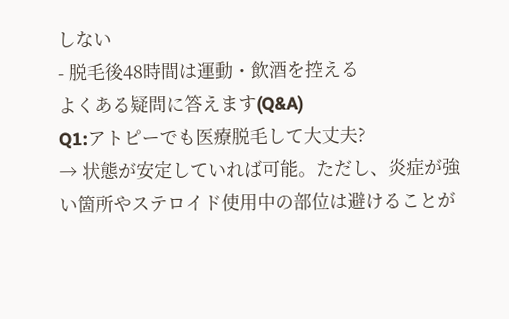しない
- 脱毛後48時間は運動・飲酒を控える
よくある疑問に答えます(Q&A)
Q1:アトピーでも医療脱毛して大丈夫?
→ 状態が安定していれば可能。ただし、炎症が強い箇所やステロイド使用中の部位は避けることが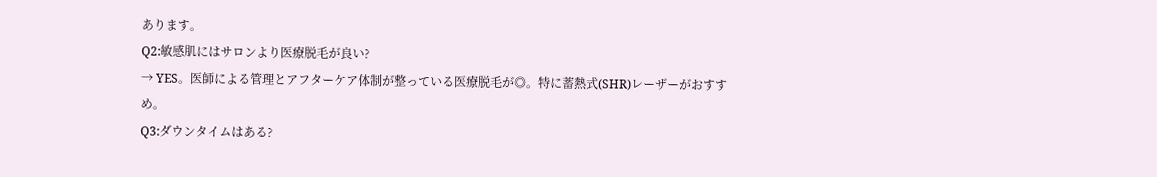あります。
Q2:敏感肌にはサロンより医療脱毛が良い?
→ YES。医師による管理とアフターケア体制が整っている医療脱毛が◎。特に蓄熱式(SHR)レーザーがおすすめ。
Q3:ダウンタイムはある?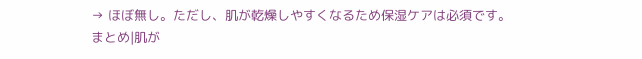→ ほぼ無し。ただし、肌が乾燥しやすくなるため保湿ケアは必須です。
まとめ|肌が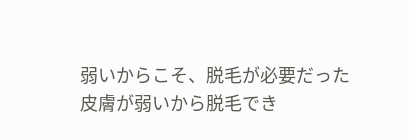弱いからこそ、脱毛が必要だった
皮膚が弱いから脱毛でき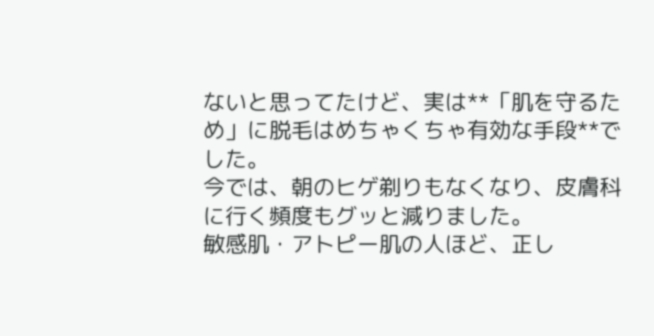ないと思ってたけど、実は**「肌を守るため」に脱毛はめちゃくちゃ有効な手段**でした。
今では、朝のヒゲ剃りもなくなり、皮膚科に行く頻度もグッと減りました。
敏感肌・アトピー肌の人ほど、正し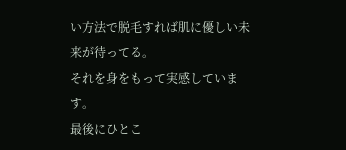い方法で脱毛すれば肌に優しい未来が待ってる。
それを身をもって実感しています。
最後にひとこ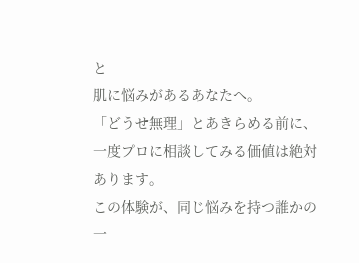と
肌に悩みがあるあなたへ。
「どうせ無理」とあきらめる前に、一度プロに相談してみる価値は絶対あります。
この体験が、同じ悩みを持つ誰かの一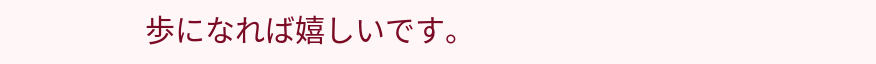歩になれば嬉しいです。